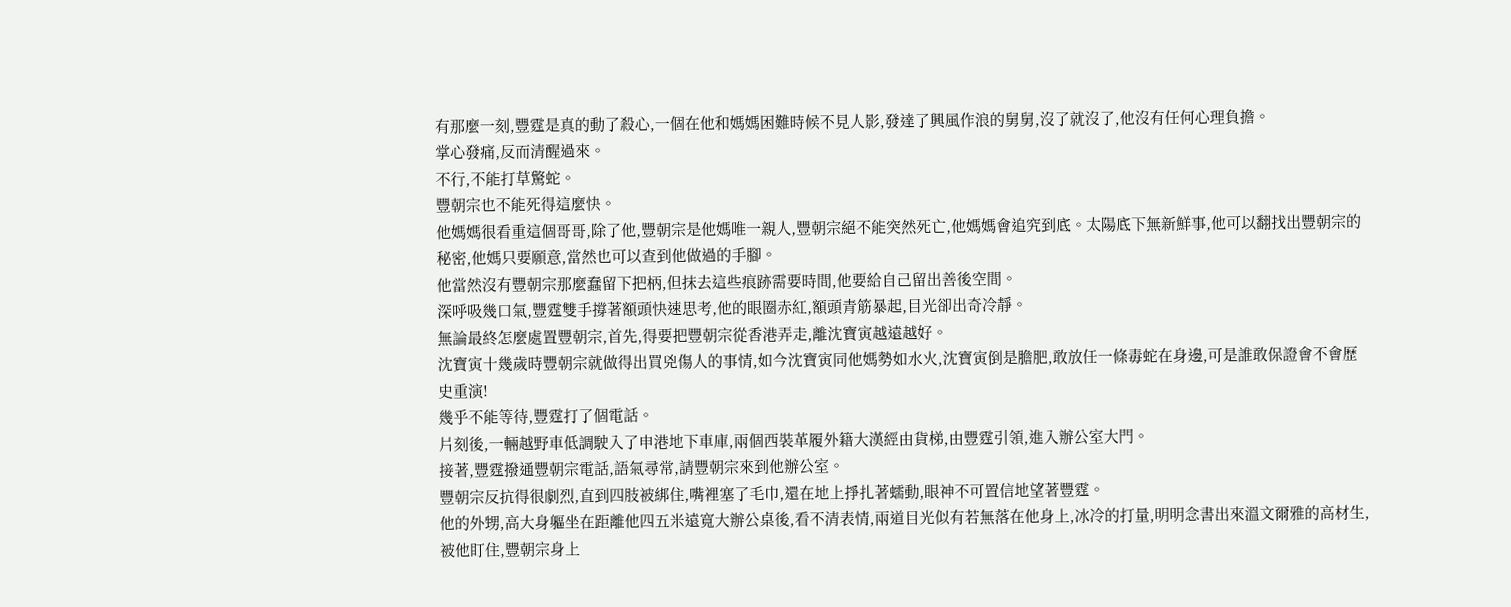有那麼一刻,豐霆是真的動了殺心,一個在他和媽媽困難時候不見人影,發達了興風作浪的舅舅,沒了就沒了,他沒有任何心理負擔。
掌心發痛,反而清醒過來。
不行,不能打草驚蛇。
豐朝宗也不能死得這麼快。
他媽媽很看重這個哥哥,除了他,豐朝宗是他媽唯一親人,豐朝宗絕不能突然死亡,他媽媽會追究到底。太陽底下無新鮮事,他可以翻找出豐朝宗的秘密,他媽只要願意,當然也可以查到他做過的手腳。
他當然沒有豐朝宗那麼蠢留下把柄,但抹去這些痕跡需要時間,他要給自己留出善後空間。
深呼吸幾口氣,豐霆雙手撐著額頭快速思考,他的眼圈赤紅,額頭青筋暴起,目光卻出奇冷靜。
無論最終怎麼處置豐朝宗,首先,得要把豐朝宗從香港弄走,離沈寶寅越遠越好。
沈寶寅十幾歲時豐朝宗就做得出買兇傷人的事情,如今沈寶寅同他媽勢如水火,沈寶寅倒是膽肥,敢放任一條毒蛇在身邊,可是誰敢保證會不會歷史重演!
幾乎不能等待,豐霆打了個電話。
片刻後,一輛越野車低調駛入了申港地下車庫,兩個西裝革履外籍大漢經由貨梯,由豐霆引領,進入辦公室大門。
接著,豐霆撥通豐朝宗電話,語氣尋常,請豐朝宗來到他辦公室。
豐朝宗反抗得很劇烈,直到四肢被綁住,嘴裡塞了毛巾,還在地上掙扎著蠕動,眼神不可置信地望著豐霆。
他的外甥,高大身軀坐在距離他四五米遠寬大辦公桌後,看不清表情,兩道目光似有若無落在他身上,冰冷的打量,明明念書出來溫文爾雅的高材生,被他盯住,豐朝宗身上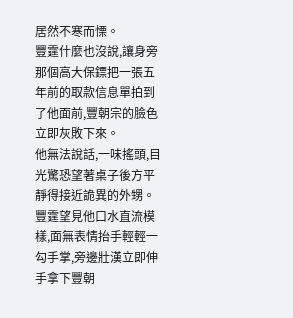居然不寒而慄。
豐霆什麼也沒說,讓身旁那個高大保鏢把一張五年前的取款信息單拍到了他面前,豐朝宗的臉色立即灰敗下來。
他無法說話,一味搖頭,目光驚恐望著桌子後方平靜得接近詭異的外甥。
豐霆望見他口水直流模樣,面無表情抬手輕輕一勾手掌,旁邊壯漢立即伸手拿下豐朝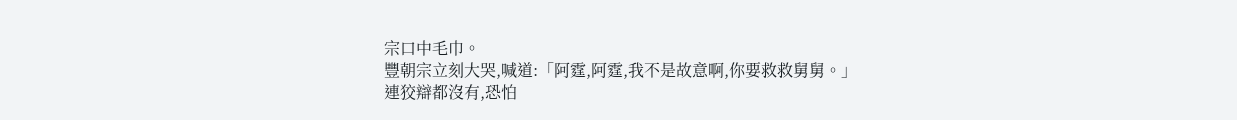宗口中毛巾。
豐朝宗立刻大哭,喊道:「阿霆,阿霆,我不是故意啊,你要救救舅舅。」
連狡辯都沒有,恐怕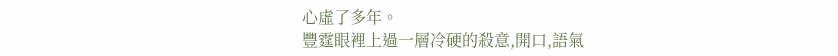心虛了多年。
豐霆眼裡上過一層冷硬的殺意,開口,語氣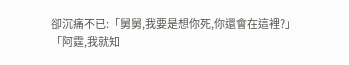卻沉痛不已:「舅舅,我要是想你死,你還會在這裡?」
「阿霆,我就知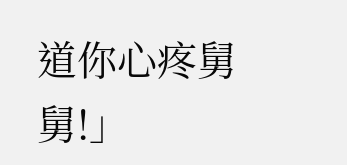道你心疼舅舅!」